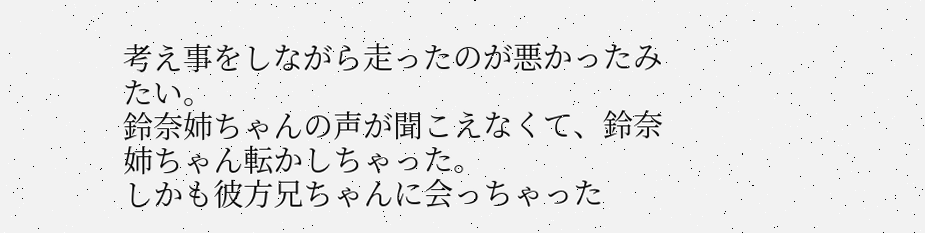考え事をしながら走ったのが悪かったみたい。
鈴奈姉ちゃんの声が聞こえなくて、鈴奈姉ちゃん転かしちゃった。
しかも彼方兄ちゃんに会っちゃった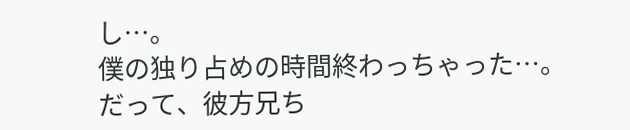し…。
僕の独り占めの時間終わっちゃった…。
だって、彼方兄ち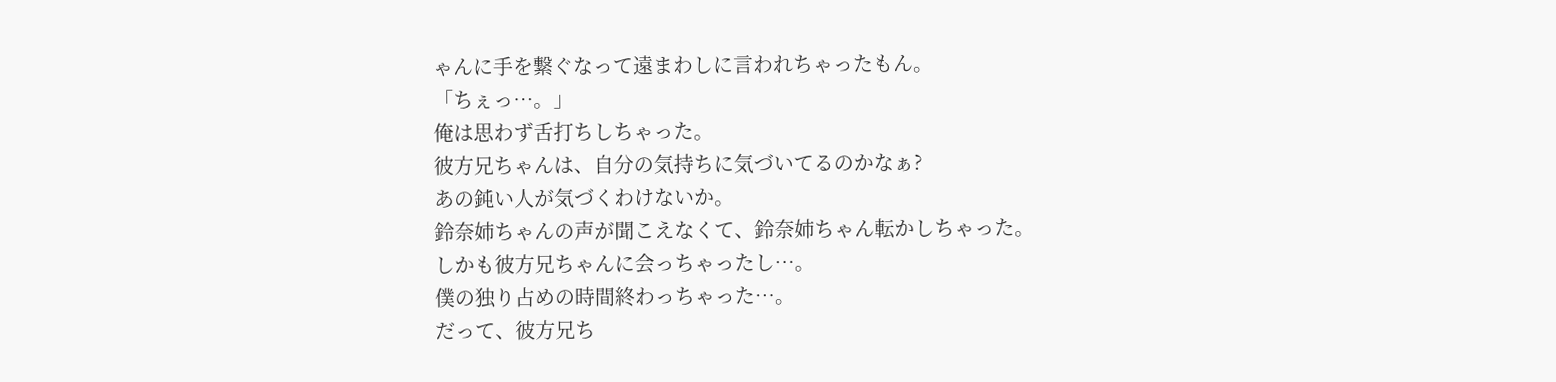ゃんに手を繋ぐなって遠まわしに言われちゃったもん。
「ちぇっ…。」
俺は思わず舌打ちしちゃった。
彼方兄ちゃんは、自分の気持ちに気づいてるのかなぁ?
あの鈍い人が気づくわけないか。
鈴奈姉ちゃんの声が聞こえなくて、鈴奈姉ちゃん転かしちゃった。
しかも彼方兄ちゃんに会っちゃったし…。
僕の独り占めの時間終わっちゃった…。
だって、彼方兄ち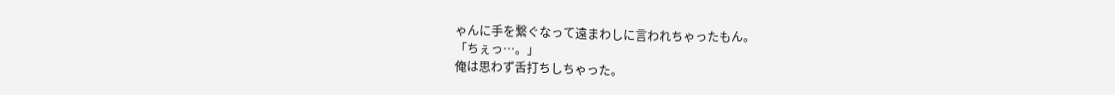ゃんに手を繋ぐなって遠まわしに言われちゃったもん。
「ちぇっ…。」
俺は思わず舌打ちしちゃった。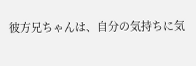彼方兄ちゃんは、自分の気持ちに気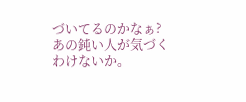づいてるのかなぁ?
あの鈍い人が気づくわけないか。